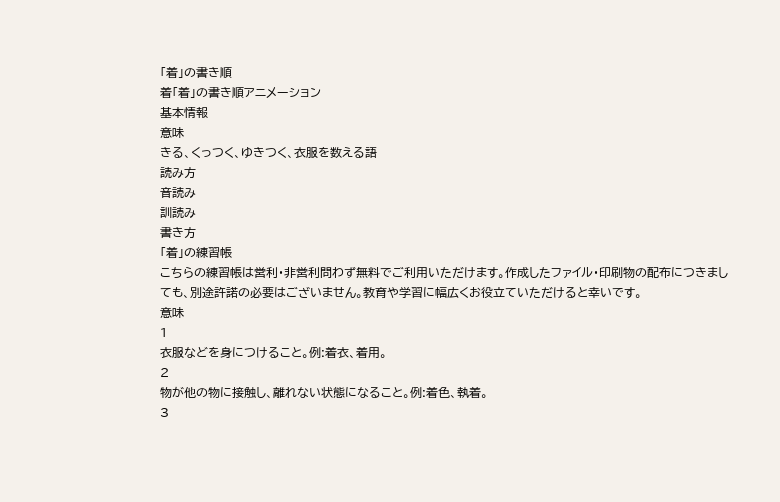「着」の書き順
着「着」の書き順アニメーション
基本情報
意味
きる、くっつく、ゆきつく、衣服を数える語
読み方
音読み
訓読み
書き方
「着」の練習帳
こちらの練習帳は営利・非営利問わず無料でご利用いただけます。作成したファイル・印刷物の配布につきましても、別途許諾の必要はございません。教育や学習に幅広くお役立ていただけると幸いです。
意味
1
衣服などを身につけること。例:着衣、着用。
2
物が他の物に接触し、離れない状態になること。例:着色、執着。
3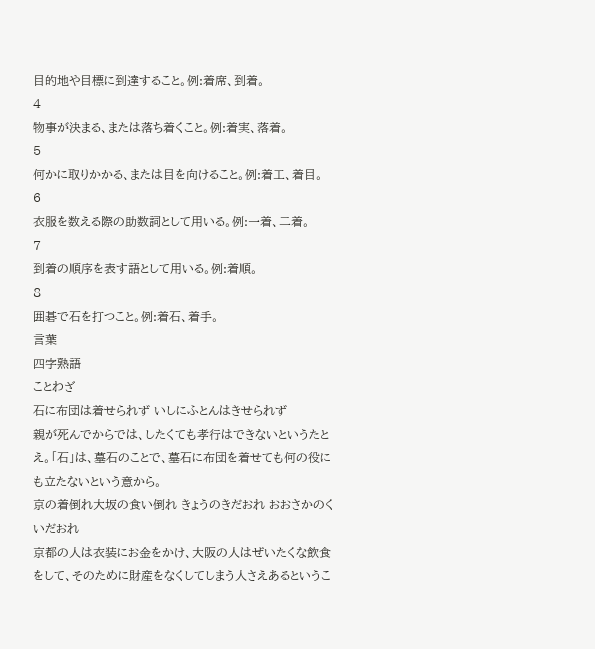目的地や目標に到達すること。例:着席、到着。
4
物事が決まる、または落ち着くこと。例:着実、落着。
5
何かに取りかかる、または目を向けること。例:着工、着目。
6
衣服を数える際の助数詞として用いる。例:一着、二着。
7
到着の順序を表す語として用いる。例:着順。
8
囲碁で石を打つこと。例:着石、着手。
言葉
四字熟語
ことわざ
石に布団は着せられず いしにふとんはきせられず
親が死んでからでは、したくても孝行はできないというたとえ。「石」は、墓石のことで、墓石に布団を着せても何の役にも立たないという意から。
京の着倒れ大坂の食い倒れ きょうのきだおれ おおさかのくいだおれ
京都の人は衣装にお金をかけ、大阪の人はぜいたくな飲食をして、そのために財産をなくしてしまう人さえあるというこ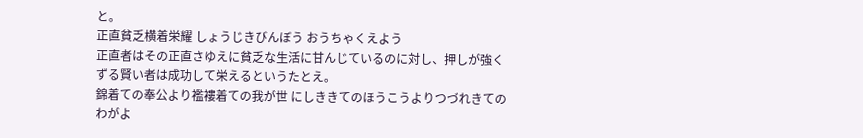と。
正直貧乏横着栄耀 しょうじきびんぼう おうちゃくえよう
正直者はその正直さゆえに貧乏な生活に甘んじているのに対し、押しが強くずる賢い者は成功して栄えるというたとえ。
錦着ての奉公より襤褸着ての我が世 にしききてのほうこうよりつづれきてのわがよ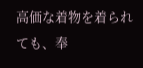高価な着物を着られても、奉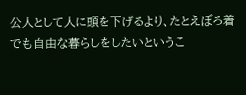公人として人に頭を下げるより、たとえぼろ着でも自由な暮らしをしたいというこ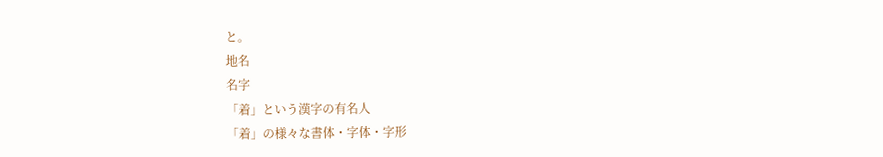と。
地名
名字
「着」という漢字の有名人
「着」の様々な書体・字体・字形